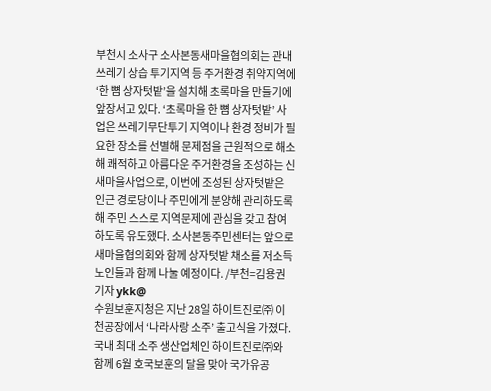부천시 소사구 소사본동새마을협의회는 관내 쓰레기 상습 투기지역 등 주거환경 취약지역에 ‘한 뼘 상자텃밭’을 설치해 초록마을 만들기에 앞장서고 있다. ‘초록마을 한 뼘 상자텃밭’ 사업은 쓰레기무단투기 지역이나 환경 정비가 필요한 장소를 선별해 문제점을 근원적으로 해소해 쾌적하고 아름다운 주거환경을 조성하는 신새마을사업으로, 이번에 조성된 상자텃밭은 인근 경로당이나 주민에게 분양해 관리하도록 해 주민 스스로 지역문제에 관심을 갖고 참여하도록 유도했다. 소사본동주민센터는 앞으로 새마을협의회와 함께 상자텃밭 채소를 저소득 노인들과 함께 나눌 예정이다. /부천=김용권기자 ykk@
수원보훈지청은 지난 28일 하이트진로㈜ 이천공장에서 ‘나라사랑 소주’ 출고식을 가졌다. 국내 최대 소주 생산업체인 하이트진로㈜와 함께 6월 호국보훈의 달을 맞아 국가유공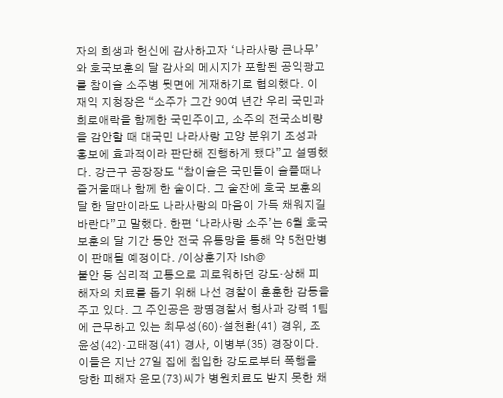자의 희생과 헌신에 감사하고자 ‘나라사랑 큰나무’와 호국보훈의 달 감사의 메시지가 포함된 공익광고를 참이슬 소주병 뒷면에 게재하기로 협의했다. 이재익 지청장은 “소주가 그간 90여 년간 우리 국민과 희로애락을 함께한 국민주이고, 소주의 전국소비량을 감안할 때 대국민 나라사랑 고양 분위기 조성과 홍보에 효과적이라 판단해 진행하게 됐다”고 설명했다. 강근구 공장장도 “참이슬은 국민들이 슬플때나 즐거울때나 함께 한 술이다. 그 술잔에 호국 보훈의 달 한 달만이라도 나라사랑의 마음이 가득 채워지길 바란다”고 말했다. 한편 ‘나라사랑 소주’는 6월 호국보훈의 달 기간 동안 전국 유통망을 통해 약 5천만병이 판매될 예정이다. /이상훈기자 lsh@
불안 등 심리적 고통으로 괴로워하던 강도·상해 피해자의 치료를 돕기 위해 나선 경찰이 훈훈한 감동을 주고 있다. 그 주인공은 광명경찰서 형사과 강력 1팀에 근무하고 있는 최무성(60)·설천환(41) 경위, 조윤성(42)·고태정(41) 경사, 이병부(35) 경장이다. 이들은 지난 27일 집에 침입한 강도로부터 폭행을 당한 피해자 윤모(73)씨가 병원치료도 받지 못한 채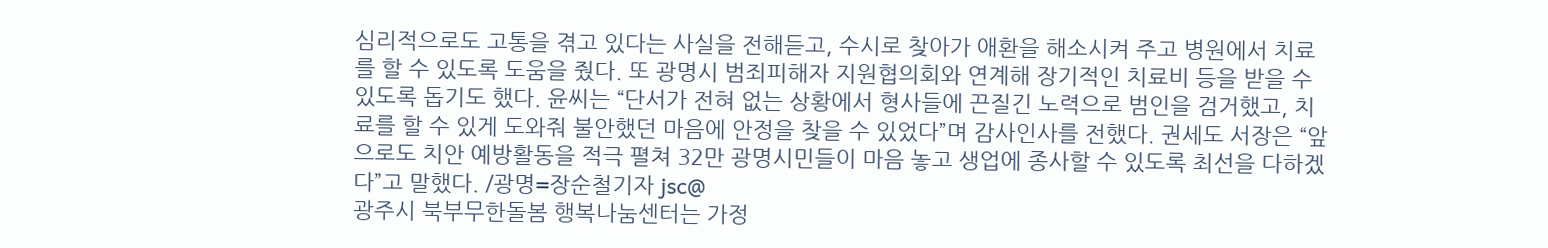심리적으로도 고통을 겪고 있다는 사실을 전해듣고, 수시로 찾아가 애환을 해소시켜 주고 병원에서 치료를 할 수 있도록 도움을 줬다. 또 광명시 범죄피해자 지원협의회와 연계해 장기적인 치료비 등을 받을 수 있도록 돕기도 했다. 윤씨는 “단서가 전혀 없는 상황에서 형사들에 끈질긴 노력으로 범인을 검거했고, 치료를 할 수 있게 도와줘 불안했던 마음에 안정을 찾을 수 있었다”며 감사인사를 전했다. 권세도 서장은 “앞으로도 치안 예방활동을 적극 펼쳐 32만 광명시민들이 마음 놓고 생업에 종사할 수 있도록 최선을 다하겠다”고 말했다. /광명=장순철기자 jsc@
광주시 북부무한돌봄 행복나눔센터는 가정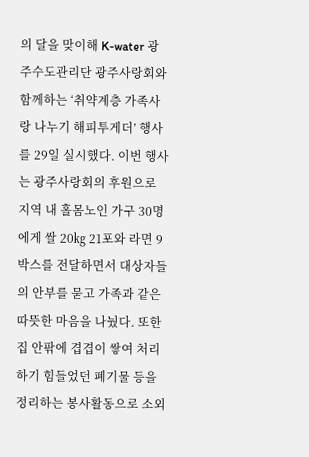의 달을 맞이해 K-water 광주수도관리단 광주사랑회와 함께하는 ‘취약계층 가족사랑 나누기 해피투게더’ 행사를 29일 실시했다. 이번 행사는 광주사랑회의 후원으로 지역 내 홀몸노인 가구 30명에게 쌀 20㎏ 21포와 라면 9박스를 전달하면서 대상자들의 안부를 묻고 가족과 같은 따뜻한 마음을 나눴다. 또한 집 안팎에 겹겹이 쌓여 처리하기 힘들었던 폐기물 등을 정리하는 봉사활동으로 소외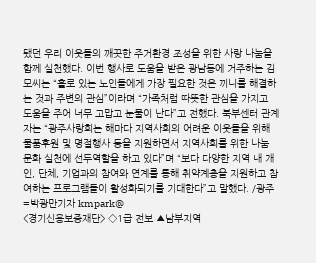됐던 우리 이웃들의 깨끗한 주거환경 조성을 위한 사랑 나눔을 함께 실천했다. 이번 행사로 도움을 받은 광남동에 거주하는 김모씨는 “홀로 있는 노인들에게 가장 필요한 것은 끼니를 해결하는 것과 주변의 관심”이라며 “가족처럼 따뜻한 관심을 가지고 도움을 주어 너무 고맙고 눈물이 난다”고 전했다. 북부센터 관계자는 “광주사랑회는 해마다 지역사회의 어려운 이웃들을 위해 물품후원 및 명절행사 등을 지원하면서 지역사회를 위한 나눔 문화 실천에 선두역할을 하고 있다”며 “보다 다양한 지역 내 개인, 단체, 기업과의 참여와 연계를 통해 취약계층을 지원하고 참여하는 프로그램들이 활성화되기를 기대한다”고 말했다. /광주=박광만기자 kmpark@
<경기신용보증재단> ◇1급 전보 ▲남부지역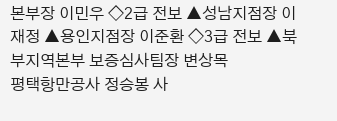본부장 이민우 ◇2급 전보 ▲성남지점장 이재정 ▲용인지점장 이준환 ◇3급 전보 ▲북부지역본부 보증심사팀장 변상목
평택항만공사 정승봉 사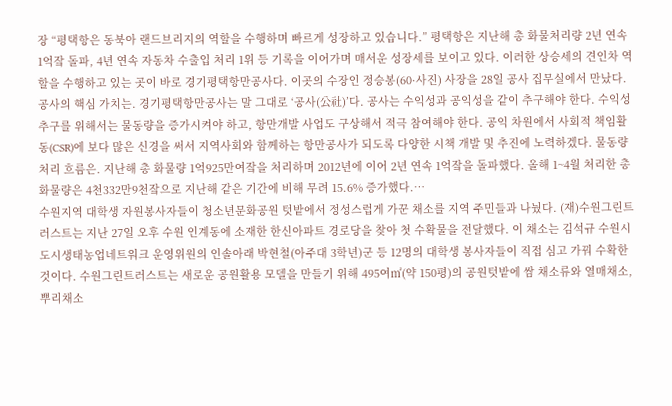장 “평택항은 동북아 랜드브리지의 역할을 수행하며 빠르게 성장하고 있습니다.” 평택항은 지난해 총 화물처리량 2년 연속 1억잨 돌파, 4년 연속 자동차 수출입 처리 1위 등 기록을 이어가며 매서운 성장세를 보이고 있다. 이러한 상승세의 견인차 역할을 수행하고 있는 곳이 바로 경기평택항만공사다. 이곳의 수장인 정승봉(60·사진) 사장을 28일 공사 집무실에서 만났다. 공사의 핵심 가치는. 경기평택항만공사는 말 그대로 ‘공사(公社)’다. 공사는 수익성과 공익성을 같이 추구해야 한다. 수익성 추구를 위해서는 물동량을 증가시켜야 하고, 항만개발 사업도 구상해서 적극 참여해야 한다. 공익 차원에서 사회적 책임활동(CSR)에 보다 많은 신경을 써서 지역사회와 함께하는 항만공사가 되도록 다양한 시책 개발 및 추진에 노력하겠다. 물동량 처리 흐름은. 지난해 총 화물량 1억925만여잨을 처리하며 2012년에 이어 2년 연속 1억잨을 돌파했다. 올해 1~4월 처리한 총 화물량은 4천332만9천잨으로 지난해 같은 기간에 비해 무려 15.6% 증가했다.…
수원지역 대학생 자원봉사자들이 청소년문화공원 텃밭에서 정성스럽게 가꾼 채소를 지역 주민들과 나눴다. (재)수원그린트러스트는 지난 27일 오후 수원 인계동에 소재한 한신아파트 경로당을 찾아 첫 수확물을 전달했다. 이 채소는 김석규 수원시도시생태농업네트워크 운영위원의 인솔아래 박현철(아주대 3학년)군 등 12명의 대학생 봉사자들이 직접 심고 가꿔 수확한 것이다. 수원그린트러스트는 새로운 공원활용 모델을 만들기 위해 495여㎡(약 150평)의 공원텃밭에 쌈 채소류와 열매채소, 뿌리채소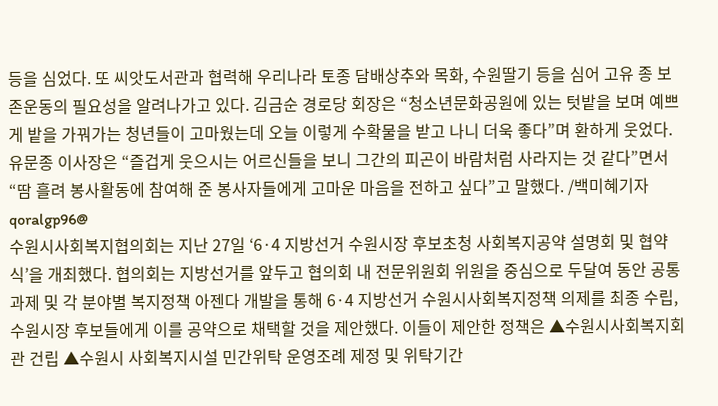등을 심었다. 또 씨앗도서관과 협력해 우리나라 토종 담배상추와 목화, 수원딸기 등을 심어 고유 종 보존운동의 필요성을 알려나가고 있다. 김금순 경로당 회장은 “청소년문화공원에 있는 텃밭을 보며 예쁘게 밭을 가꿔가는 청년들이 고마웠는데 오늘 이렇게 수확물을 받고 나니 더욱 좋다”며 환하게 웃었다. 유문종 이사장은 “즐겁게 웃으시는 어르신들을 보니 그간의 피곤이 바람처럼 사라지는 것 같다”면서 “땀 흘려 봉사활동에 참여해 준 봉사자들에게 고마운 마음을 전하고 싶다”고 말했다. /백미혜기자 qoralgp96@
수원시사회복지협의회는 지난 27일 ‘6·4 지방선거 수원시장 후보초청 사회복지공약 설명회 및 협약식’을 개최했다. 협의회는 지방선거를 앞두고 협의회 내 전문위원회 위원을 중심으로 두달여 동안 공통과제 및 각 분야별 복지정책 아젠다 개발을 통해 6·4 지방선거 수원시사회복지정책 의제를 최종 수립, 수원시장 후보들에게 이를 공약으로 채택할 것을 제안했다. 이들이 제안한 정책은 ▲수원시사회복지회관 건립 ▲수원시 사회복지시설 민간위탁 운영조례 제정 및 위탁기간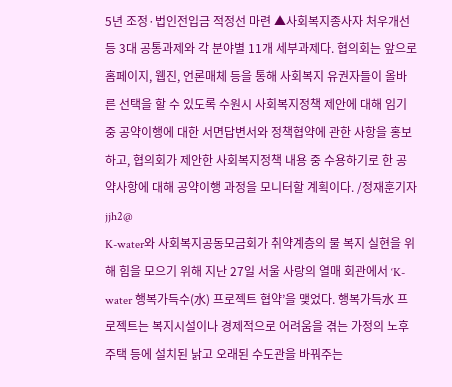5년 조정·법인전입금 적정선 마련 ▲사회복지종사자 처우개선 등 3대 공통과제와 각 분야별 11개 세부과제다. 협의회는 앞으로 홈페이지, 웹진, 언론매체 등을 통해 사회복지 유권자들이 올바른 선택을 할 수 있도록 수원시 사회복지정책 제안에 대해 임기중 공약이행에 대한 서면답변서와 정책협약에 관한 사항을 홍보하고, 협의회가 제안한 사회복지정책 내용 중 수용하기로 한 공약사항에 대해 공약이행 과정을 모니터할 계획이다. /정재훈기자 jjh2@
K-water와 사회복지공동모금회가 취약계층의 물 복지 실현을 위해 힘을 모으기 위해 지난 27일 서울 사랑의 열매 회관에서 ‘K-water 행복가득수(水) 프로젝트 협약’을 맺었다. 행복가득水 프로젝트는 복지시설이나 경제적으로 어려움을 겪는 가정의 노후주택 등에 설치된 낡고 오래된 수도관을 바꿔주는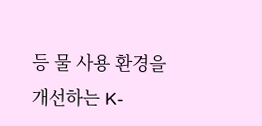등 물 사용 환경을 개선하는 K-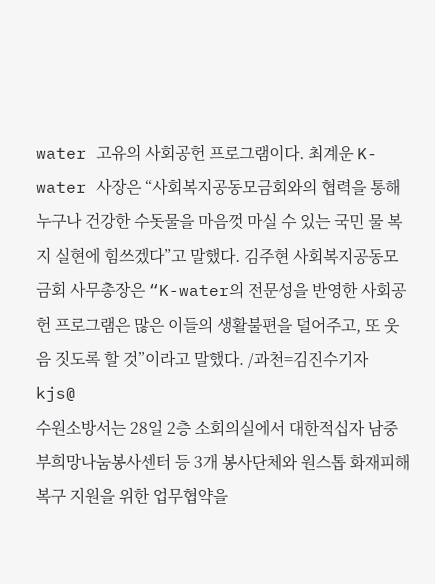water 고유의 사회공헌 프로그램이다. 최계운 K-water 사장은 “사회복지공동모금회와의 협력을 통해 누구나 건강한 수돗물을 마음껏 마실 수 있는 국민 물 복지 실현에 힘쓰겠다”고 말했다. 김주현 사회복지공동모금회 사무총장은 “K-water의 전문성을 반영한 사회공헌 프로그램은 많은 이들의 생활불편을 덜어주고, 또 웃음 짓도록 할 것”이라고 말했다. /과천=김진수기자 kjs@
수원소방서는 28일 2층 소회의실에서 대한적십자 남중부희망나눔봉사센터 등 3개 봉사단체와 원스톱 화재피해복구 지원을 위한 업무협약을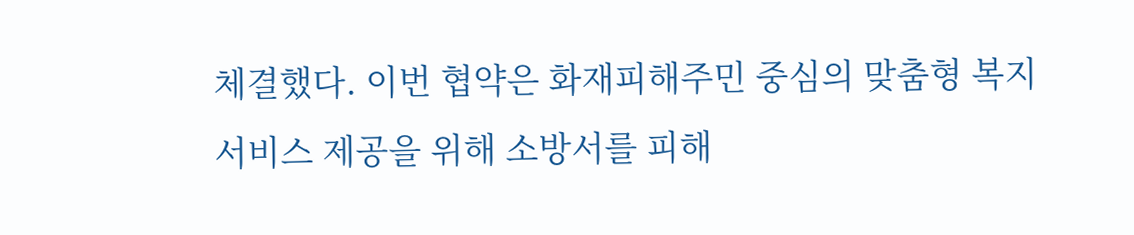체결했다. 이번 협약은 화재피해주민 중심의 맞춤형 복지서비스 제공을 위해 소방서를 피해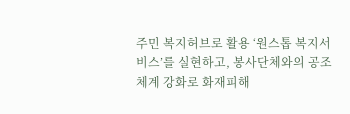주민 복지허브로 활용 ‘원스톱 복지서비스’를 실현하고, 봉사단체와의 공조체계 강화로 화재피해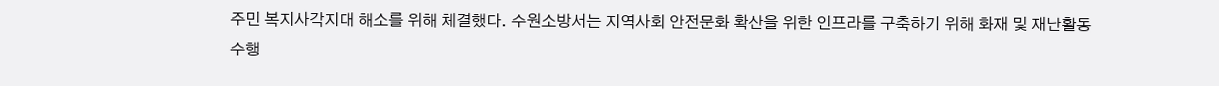주민 복지사각지대 해소를 위해 체결했다. 수원소방서는 지역사회 안전문화 확산을 위한 인프라를 구축하기 위해 화재 및 재난활동 수행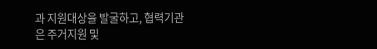과 지원대상을 발굴하고, 협력기관은 주거지원 및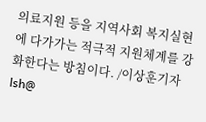의료지원 등을 지역사회 복지실현에 다가가는 적극적 지원체계를 강화한다는 방침이다. /이상훈기자 lsh@